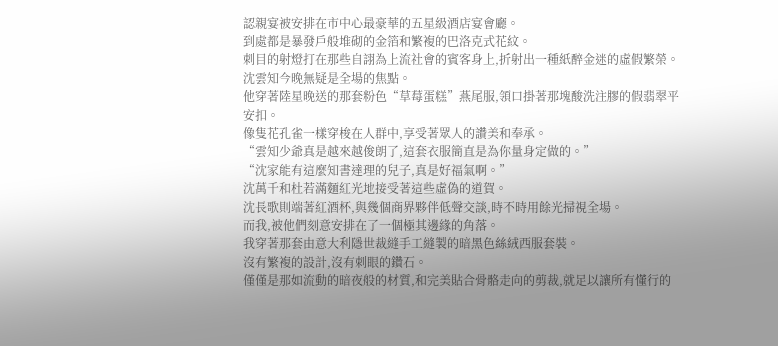認親宴被安排在市中心最豪華的五星級酒店宴會廳。
到處都是暴發戶般堆砌的金箔和繁複的巴洛克式花紋。
刺目的射燈打在那些自詡為上流社會的賓客身上,折射出一種紙醉金迷的虛假繁榮。
沈雲知今晚無疑是全場的焦點。
他穿著陸星晚送的那套粉色“草莓蛋糕”燕尾服,領口掛著那塊酸洗注膠的假翡翠平安扣。
像隻花孔雀一樣穿梭在人群中,享受著眾人的讚美和奉承。
“雲知少爺真是越來越俊朗了,這套衣服簡直是為你量身定做的。”
“沈家能有這麼知書達理的兒子,真是好福氣啊。”
沈萬千和杜若滿麵紅光地接受著這些虛偽的道賀。
沈長歌則端著紅酒杯,與幾個商界夥伴低聲交談,時不時用餘光掃視全場。
而我,被他們刻意安排在了一個極其邊緣的角落。
我穿著那套由意大利隱世裁縫手工縫製的暗黑色絲絨西服套裝。
沒有繁複的設計,沒有刺眼的鑽石。
僅僅是那如流動的暗夜般的材質,和完美貼合骨骼走向的剪裁,就足以讓所有懂行的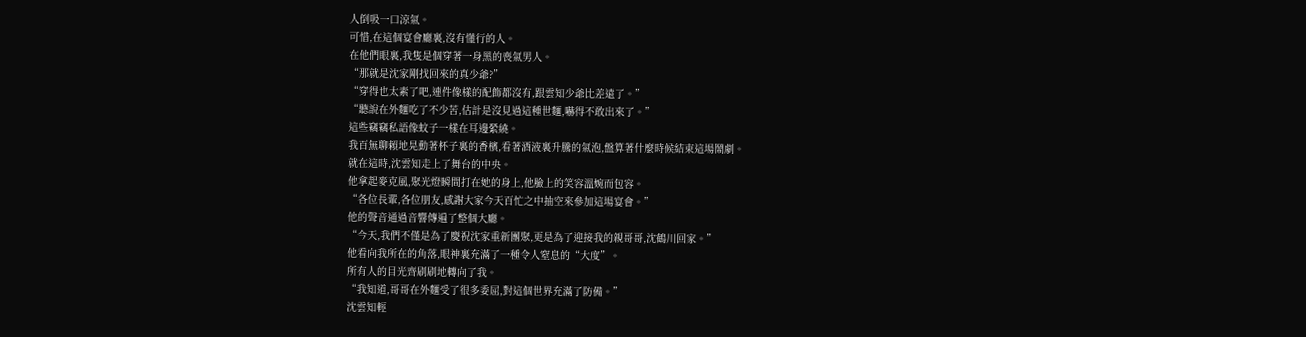人倒吸一口涼氣。
可惜,在這個宴會廳裏,沒有懂行的人。
在他們眼裏,我隻是個穿著一身黑的喪氣男人。
“那就是沈家剛找回來的真少爺?”
“穿得也太素了吧,連件像樣的配飾都沒有,跟雲知少爺比差遠了。”
“聽說在外麵吃了不少苦,估計是沒見過這種世麵,嚇得不敢出來了。”
這些竊竊私語像蚊子一樣在耳邊縈繞。
我百無聊賴地晃動著杯子裏的香檳,看著酒液裏升騰的氣泡,盤算著什麼時候結束這場鬧劇。
就在這時,沈雲知走上了舞台的中央。
他拿起麥克風,聚光燈瞬間打在她的身上,他臉上的笑容溫婉而包容。
“各位長輩,各位朋友,感謝大家今天百忙之中抽空來參加這場宴會。”
他的聲音通過音響傳遍了整個大廳。
“今天,我們不僅是為了慶祝沈家重新團聚,更是為了迎接我的親哥哥,沈鶴川回家。”
他看向我所在的角落,眼神裏充滿了一種令人窒息的“大度”。
所有人的目光齊刷刷地轉向了我。
“我知道,哥哥在外麵受了很多委屈,對這個世界充滿了防備。”
沈雲知輕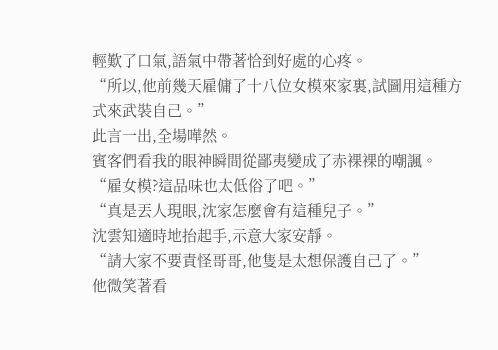輕歎了口氣,語氣中帶著恰到好處的心疼。
“所以,他前幾天雇傭了十八位女模來家裏,試圖用這種方式來武裝自己。”
此言一出,全場嘩然。
賓客們看我的眼神瞬間從鄙夷變成了赤裸裸的嘲諷。
“雇女模?這品味也太低俗了吧。”
“真是丟人現眼,沈家怎麼會有這種兒子。”
沈雲知適時地抬起手,示意大家安靜。
“請大家不要責怪哥哥,他隻是太想保護自己了。”
他微笑著看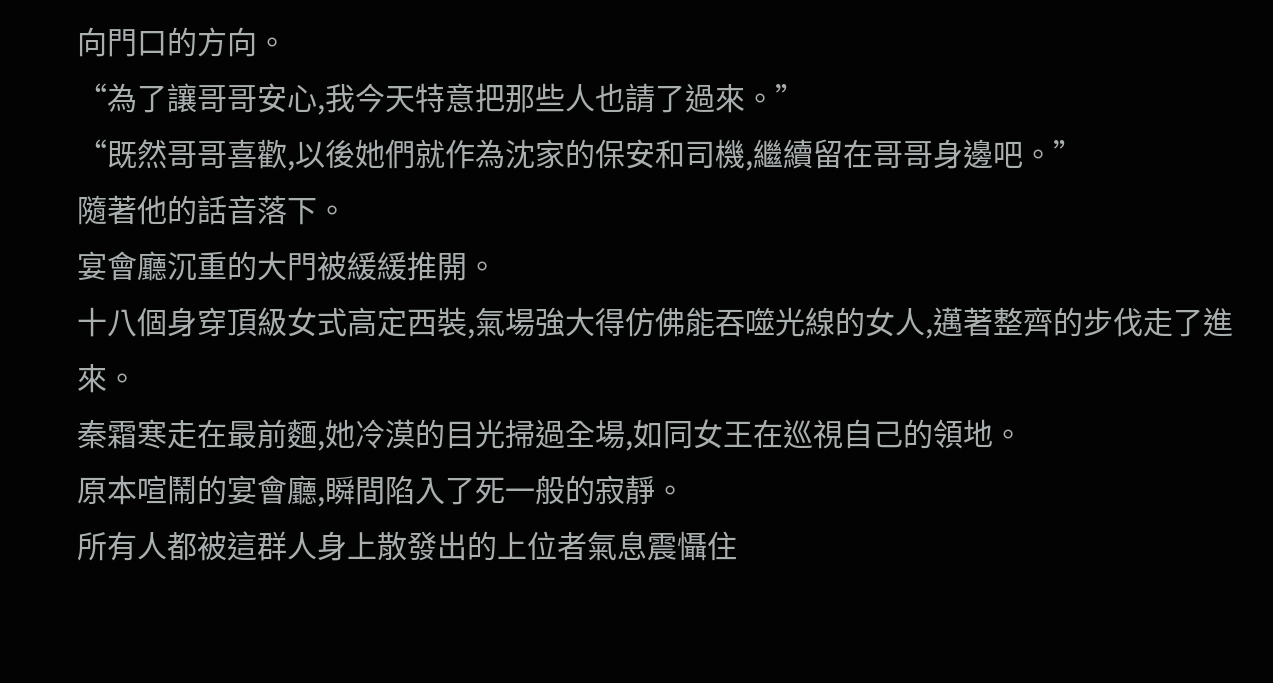向門口的方向。
“為了讓哥哥安心,我今天特意把那些人也請了過來。”
“既然哥哥喜歡,以後她們就作為沈家的保安和司機,繼續留在哥哥身邊吧。”
隨著他的話音落下。
宴會廳沉重的大門被緩緩推開。
十八個身穿頂級女式高定西裝,氣場強大得仿佛能吞噬光線的女人,邁著整齊的步伐走了進來。
秦霜寒走在最前麵,她冷漠的目光掃過全場,如同女王在巡視自己的領地。
原本喧鬧的宴會廳,瞬間陷入了死一般的寂靜。
所有人都被這群人身上散發出的上位者氣息震懾住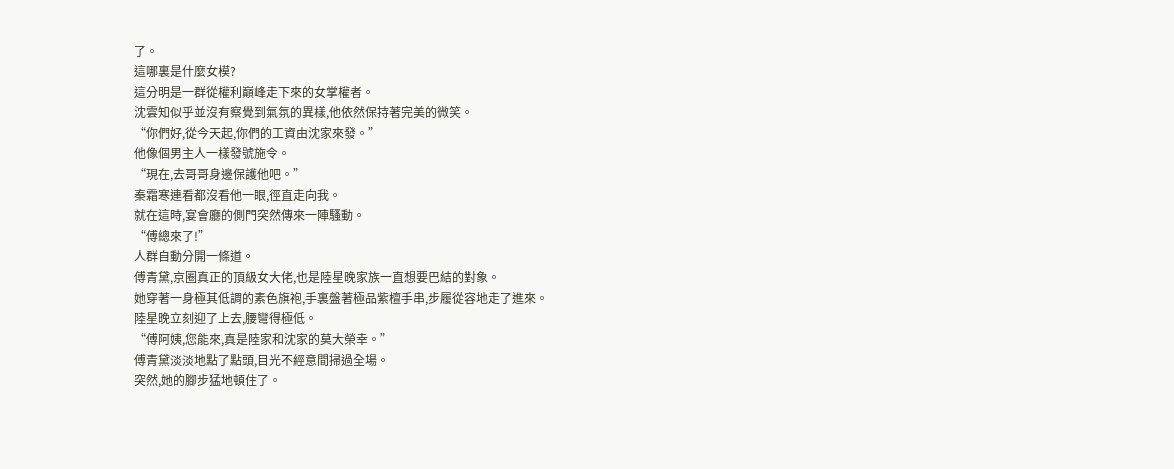了。
這哪裏是什麼女模?
這分明是一群從權利巔峰走下來的女掌權者。
沈雲知似乎並沒有察覺到氣氛的異樣,他依然保持著完美的微笑。
“你們好,從今天起,你們的工資由沈家來發。”
他像個男主人一樣發號施令。
“現在,去哥哥身邊保護他吧。”
秦霜寒連看都沒看他一眼,徑直走向我。
就在這時,宴會廳的側門突然傳來一陣騷動。
“傅總來了!”
人群自動分開一條道。
傅青黛,京圈真正的頂級女大佬,也是陸星晚家族一直想要巴結的對象。
她穿著一身極其低調的素色旗袍,手裏盤著極品紫檀手串,步履從容地走了進來。
陸星晚立刻迎了上去,腰彎得極低。
“傅阿姨,您能來,真是陸家和沈家的莫大榮幸。”
傅青黛淡淡地點了點頭,目光不經意間掃過全場。
突然,她的腳步猛地頓住了。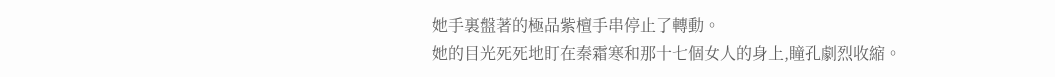她手裏盤著的極品紫檀手串停止了轉動。
她的目光死死地盯在秦霜寒和那十七個女人的身上,瞳孔劇烈收縮。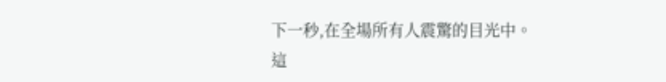下一秒,在全場所有人震驚的目光中。
這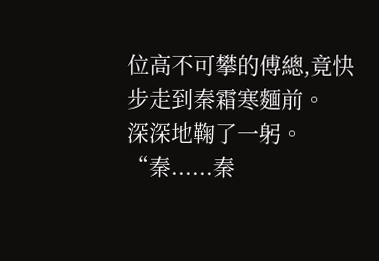位高不可攀的傅總,竟快步走到秦霜寒麵前。
深深地鞠了一躬。
“秦......秦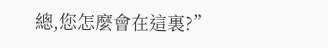總,您怎麼會在這裏?”